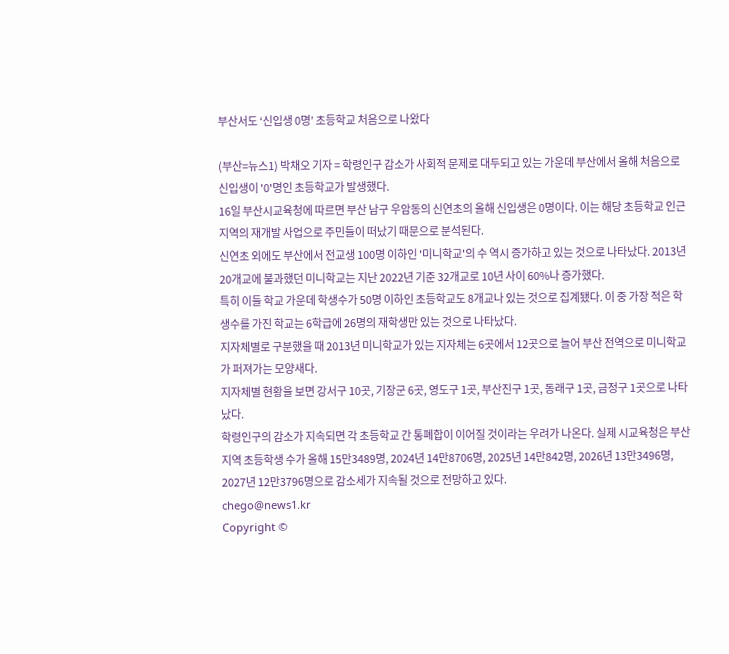부산서도 ‘신입생 0명’ 초등학교 처음으로 나왔다

(부산=뉴스1) 박채오 기자 = 학령인구 감소가 사회적 문제로 대두되고 있는 가운데 부산에서 올해 처음으로 신입생이 '0'명인 초등학교가 발생했다.
16일 부산시교육청에 따르면 부산 남구 우암동의 신연초의 올해 신입생은 0명이다. 이는 해당 초등학교 인근 지역의 재개발 사업으로 주민들이 떠났기 때문으로 분석된다.
신연초 외에도 부산에서 전교생 100명 이하인 '미니학교'의 수 역시 증가하고 있는 것으로 나타났다. 2013년 20개교에 불과했던 미니학교는 지난 2022년 기준 32개교로 10년 사이 60%나 증가했다.
특히 이들 학교 가운데 학생수가 50명 이하인 초등학교도 8개교나 있는 것으로 집계됐다. 이 중 가장 적은 학생수를 가진 학교는 6학급에 26명의 재학생만 있는 것으로 나타났다.
지자체별로 구분했을 때 2013년 미니학교가 있는 지자체는 6곳에서 12곳으로 늘어 부산 전역으로 미니학교가 퍼져가는 모양새다.
지자체별 현황을 보면 강서구 10곳, 기장군 6곳, 영도구 1곳, 부산진구 1곳, 동래구 1곳, 금정구 1곳으로 나타났다.
학령인구의 감소가 지속되면 각 초등학교 간 통폐합이 이어질 것이라는 우려가 나온다. 실제 시교육청은 부산지역 초등학생 수가 올해 15만3489명, 2024년 14만8706명, 2025년 14만842명, 2026년 13만3496명, 2027년 12만3796명으로 감소세가 지속될 것으로 전망하고 있다.
chego@news1.kr
Copyright ©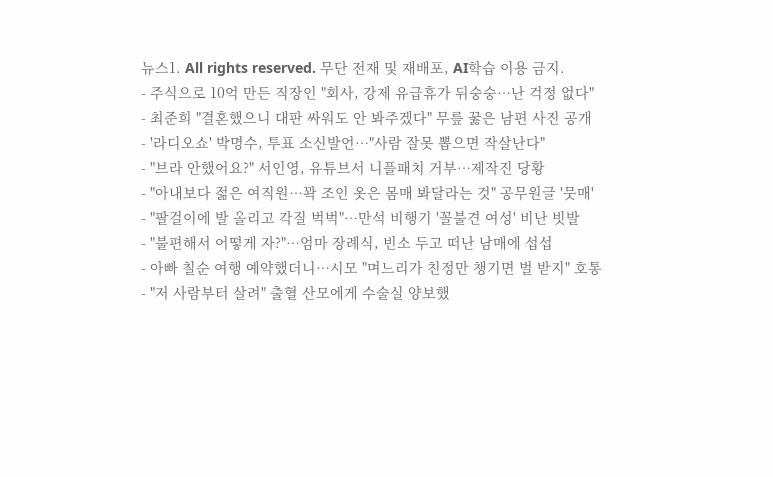뉴스1. All rights reserved. 무단 전재 및 재배포, AI학습 이용 금지.
- 주식으로 10억 만든 직장인 "회사, 강제 유급휴가 뒤숭숭…난 걱정 없다"
- 최준희 "결혼했으니 대판 싸워도 안 봐주겠다" 무릎 꿇은 남편 사진 공개
- '라디오쇼' 박명수, 투표 소신발언…"사람 잘못 뽑으면 작살난다"
- "브라 안했어요?" 서인영, 유튜브서 니플패치 거부…제작진 당황
- "아내보다 젊은 여직원…꽉 조인 옷은 몸매 봐달라는 것" 공무원글 '뭇매'
- "팔걸이에 발 올리고 각질 벅벅"…만석 비행기 '꼴불견 여성' 비난 빗발
- "불편해서 어떻게 자?"…엄마 장례식, 빈소 두고 떠난 남매에 섭섭
- 아빠 칠순 여행 예약했더니…시모 "며느리가 친정만 챙기면 벌 받지" 호통
- "저 사람부터 살려" 출혈 산모에게 수술실 양보했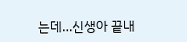는데…신생아 끝내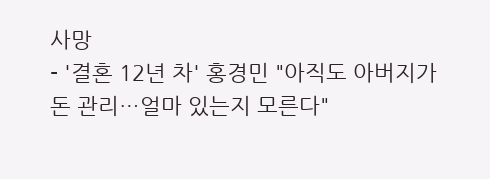사망
- '결혼 12년 차' 홍경민 "아직도 아버지가 돈 관리…얼마 있는지 모른다"